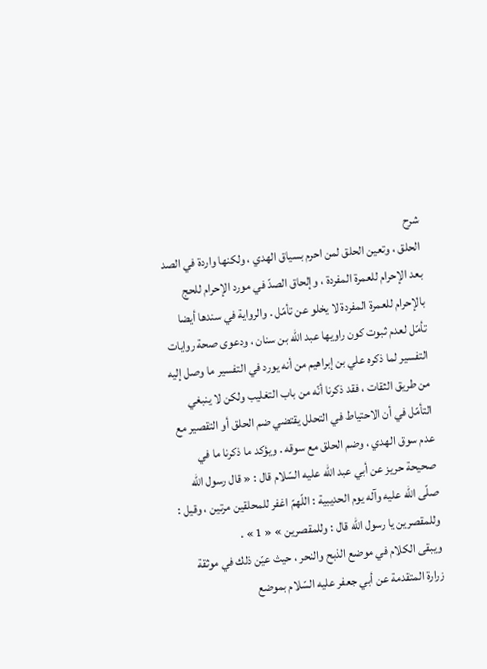شرح
الحلق ، وتعين الحلق لمن احرم بسياق الهدي ، ولكنها واردة في الصد بعد الإحرام للعمرة المفردة ، وإلحاق الصدّ في مورد الإحرام للحج بالإحرام للعمرة المفردة لا يخلو عن تأمّل . والرواية في سندها أيضا تأمّل لعدم ثبوت كون راويها عبد اللّه بن سنان ، ودعوى صحة روايات التفسير لما ذكره علي بن إبراهيم من أنه يورد في التفسير ما وصل إليه من طريق الثقات ، فقد ذكرنا أنّه من باب التغليب ولكن لا ينبغي التأمّل في أن الاحتياط في التحلل يقتضي ضم الحلق أو التقصير مع عدم سوق الهدي ، وضم الحلق مع سوقه . ويؤكد ما ذكرنا ما في صحيحة حريز عن أبي عبد اللّه عليه السّلام قال : « قال رسول اللّه صلّى اللّه عليه وآله يوم الحديبية : اللّهمّ اغفر للمحلقين مرتين ، وقيل : وللمقصرين يا رسول اللّه قال : وللمقصرين » « 1 » .
ويبقى الكلام في موضع الذبح والنحر ، حيث عيّن ذلك في موثقة زرارة المتقدمة عن أبي جعفر عليه السّلام بموضع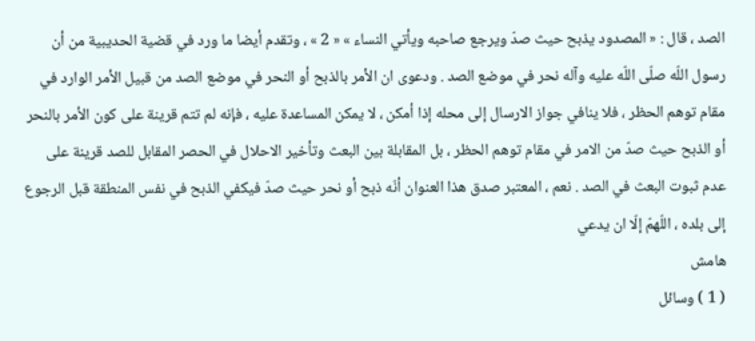الصد ، قال : « المصدود يذبح حيث صدّ ويرجع صاحبه ويأتي النساء » « 2 » ، وتقدم أيضا ما ورد في قضية الحديبية من أن رسول اللّه صلّى اللّه عليه وآله نحر في موضع الصد . ودعوى ان الأمر بالذبح أو النحر في موضع الصد من قبيل الأمر الوارد في مقام توهم الحظر ، فلا ينافي جواز الارسال إلى محله إذا أمكن ، لا يمكن المساعدة عليه ، فإنه لم تتم قرينة على كون الأمر بالنحر أو الذبح حيث صدّ من الامر في مقام توهم الحظر ، بل المقابلة بين البعث وتأخير الاحلال في الحصر المقابل للصد قرينة على عدم ثبوت البعث في الصد . نعم ، المعتبر صدق هذا العنوان أنّه ذبح أو نحر حيث صدّ فيكفي الذبح في نفس المنطقة قبل الرجوع إلى بلده ، اللّهمّ إلّا ان يدعي
هامش
( 1 ) وسائل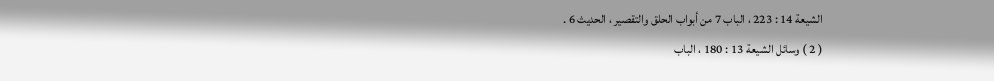الشيعة 14 : 223 ، الباب 7 من أبواب الحلق والتقصير ، الحديث 6 .
( 2 ) وسائل الشيعة 13 : 180 ، الباب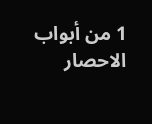1 من أبواب الاحصار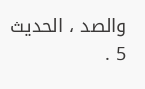والصد ، الحديث 5 .